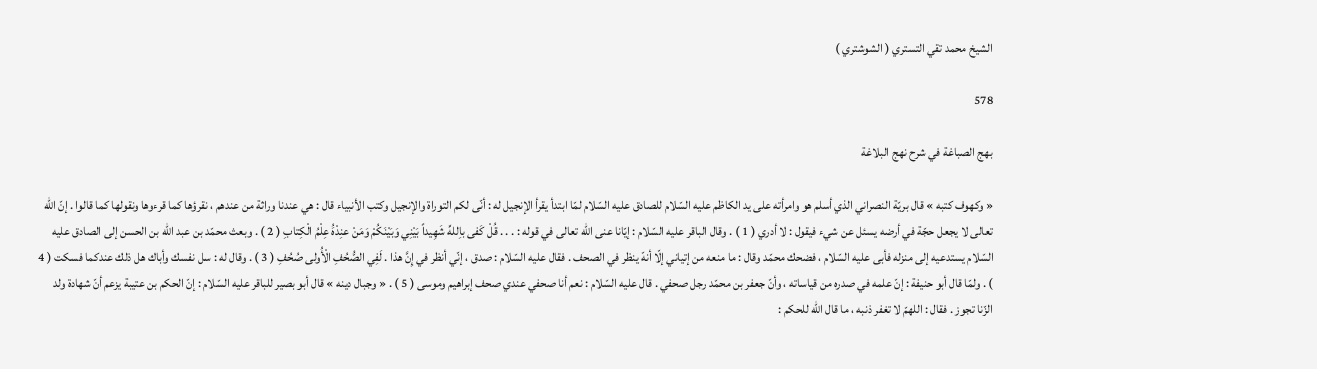الشيخ محمد تقي التستري ( الشوشتري )

578

بهج الصباغة في شرح نهج البلاغة

« وكهوف كتبه » قال بريّة النصراني الذي أسلم هو وامرأته على يد الكاظم عليه السّلام للصادق عليه السّلام لمّا ابتدأ يقرأ الإنجيل له : أنّى لكم التوراة والإنجيل وكتب الأنبياء قال : هي عندنا وراثة من عندهم ، نقرؤها كما قرءوها ونقولها كما قالوا . إنّ اللّه تعالى لا يجعل حجّة في أرضه يسئل عن شيء فيقول : لا أدري ( 1 ) . وقال الباقر عليه السّلام : إيّانا عنى اللّه تعالى في قوله : . . . قُلْ كَفى باِللهِّ شَهِيداً بَيْنِي وَبَيْنَكُمْ وَمَنْ عنِدْهَُ عِلْمُ الْكِتابِ ( 2 ) . وبعث محمّد بن عبد اللّه بن الحسن إلى الصادق عليه السّلام يستدعيه إلى منزله فأبى عليه السّلام ، فضحك محمّد وقال : ما منعه من إتياني إلّا أنهّ ينظر في الصحف . فقال عليه السّلام : صدق ، إنّي أنظر في إِنَّ هذا . لَفِي الصُّحُفِ الْأُولى صُحُفِ ( 3 ) . وقال له : سل نفسك وأباك هل ذلك عندكما فسكت ( 4 ) . ولمّا قال أبو حنيفة : إنّ علمه في صدره من قياساته ، وأنّ جعفر بن محمّد رجل صحفي . قال عليه السّلام : نعم أنا صحفي عندي صحف إبراهيم وموسى ( 5 ) . « وجبال دينه » قال أبو بصير للباقر عليه السّلام : إنّ الحكم بن عتيبة يزعم أنّ شهادة ولد الزّنا تجوز . فقال : اللهمّ لا تغفر ذنبه ، ما قال اللّه للحكم :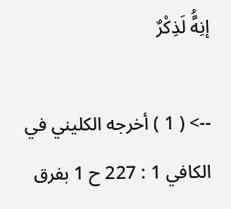إنِهَُّ لَذِكْرٌ

--> ( 1 ) أخرجه الكليني في الكافي 1 : 227 ح 1 بفرق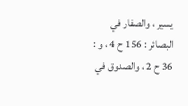يسير ، والصفار في البصائر : 156 ح 4 ، و : 36 ح 2 ، والصدوق في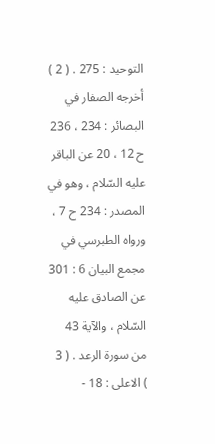التوحيد : 275 . ( 2 ) أخرجه الصفار في البصائر : 234 ، 236 ح 12 ، 20 عن الباقر عليه السّلام ، وهو في المصدر : 234 ح 7 ، ورواه الطبرسي في مجمع البيان 6 : 301 عن الصادق عليه السّلام ، والآية 43 من سورة الرعد . ( 3 ) الاعلى : 18 -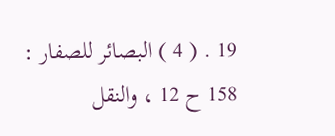19 . ( 4 ) البصائر للصفار : 158 ح 12 ، والنقل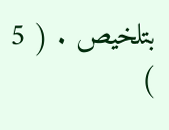بتلخيص . ( 5 )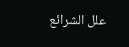علل الشرائع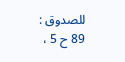للصدوق : 89 ح 5 ،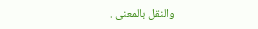والنقل بالمعنى .